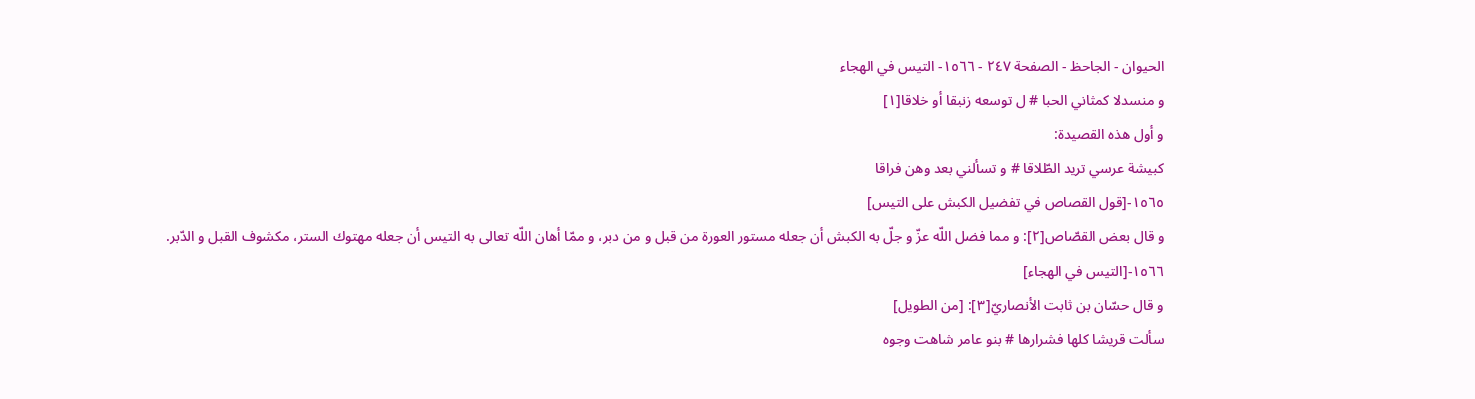الحيوان - الجاحظ - الصفحة ٢٤٧ - ١٥٦٦- التيس في الهجاء
و منسدلا كمثاني الحبا # ل توسعه زنبقا أو خلاقا[١]
و أول هذه القصيدة:
كبيشة عرسي تريد الطّلاقا # و تسألني بعد وهن فراقا
١٥٦٥-[قول القصاص في تفضيل الكبش على التيس]
و قال بعض القصّاص[٢]: و مما فضل اللّه عزّ و جلّ به الكبش أن جعله مستور العورة من قبل و من دبر، و ممّا أهان اللّه تعالى به التيس أن جعله مهتوك الستر، مكشوف القبل و الدّبر.
١٥٦٦-[التيس في الهجاء]
و قال حسّان بن ثابت الأنصاريّ[٣]: [من الطويل]
سألت قريشا كلها فشرارها # بنو عامر شاهت وجوه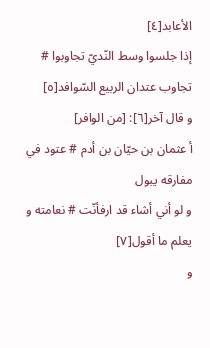الأعابد[٤]
إذا جلسوا وسط النّديّ تجاوبوا # تجاوب عتدان الربيع السّوافد[٥]
و قال آخر[٦]: [من الوافر]
أ عثمان بن حيّان بن أدم # عتود في مفارقه يبول
و لو أني أشاء قد ارفأنّت # نعامته و يعلم ما أقول[٧]
و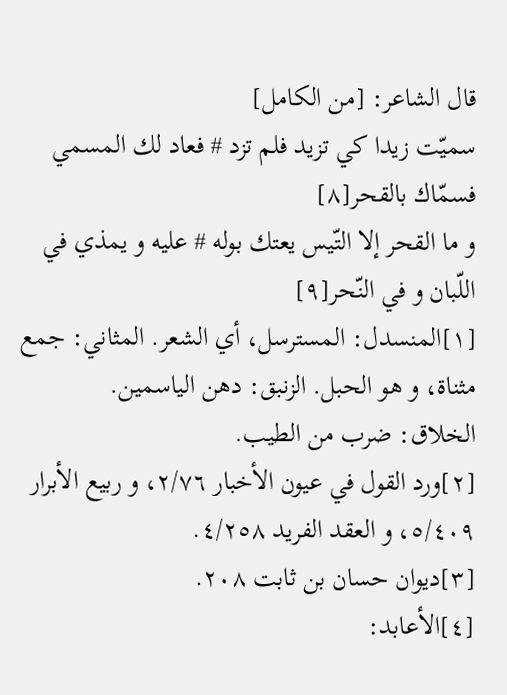قال الشاعر: [من الكامل]
سميّت زيدا كي تزيد فلم تزد # فعاد لك المسمي فسمّاك بالقحر[٨]
و ما القحر إلا التّيس يعتك بوله # عليه و يمذي في اللّبان و في النّحر[٩]
[١]المنسدل: المسترسل، أي الشعر. المثاني: جمع مثناة، و هو الحبل. الزنبق: دهن الياسمين.
الخلاق: ضرب من الطيب.
[٢]ورد القول في عيون الأخبار ٢/٧٦، و ربيع الأبرار ٥/٤٠٩، و العقد الفريد ٤/٢٥٨.
[٣]ديوان حسان بن ثابت ٢٠٨.
[٤]الأعابد: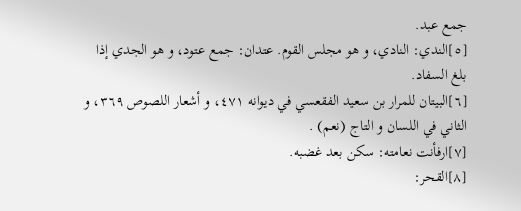جمع عبد.
[٥]الندي: النادي، و هو مجلس القوم. عتدان: جمع عتود، و هو الجدي إذا بلغ السفاد.
[٦]البيتان للمرار بن سعيد الفقعسي في ديوانه ٤٧١، و أشعار اللصوص ٣٦٩، و الثاني في اللسان و التاج (نعم) .
[٧]ارفأنت نعامته: سكن بعد غضبه.
[٨]القحر: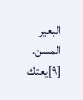البعير المسن.
[٩]يعتك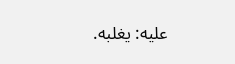عليه: يغلبه.